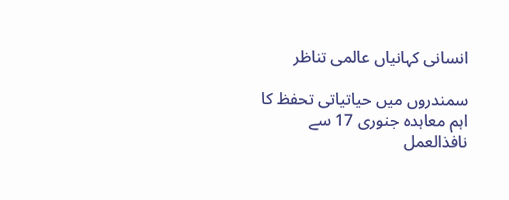انسانی کہانیاں عالمی تناظر

سمندروں میں حیاتیاتی تحفظ کا اہم معاہدہ جنوری 17 سے نافذالعمل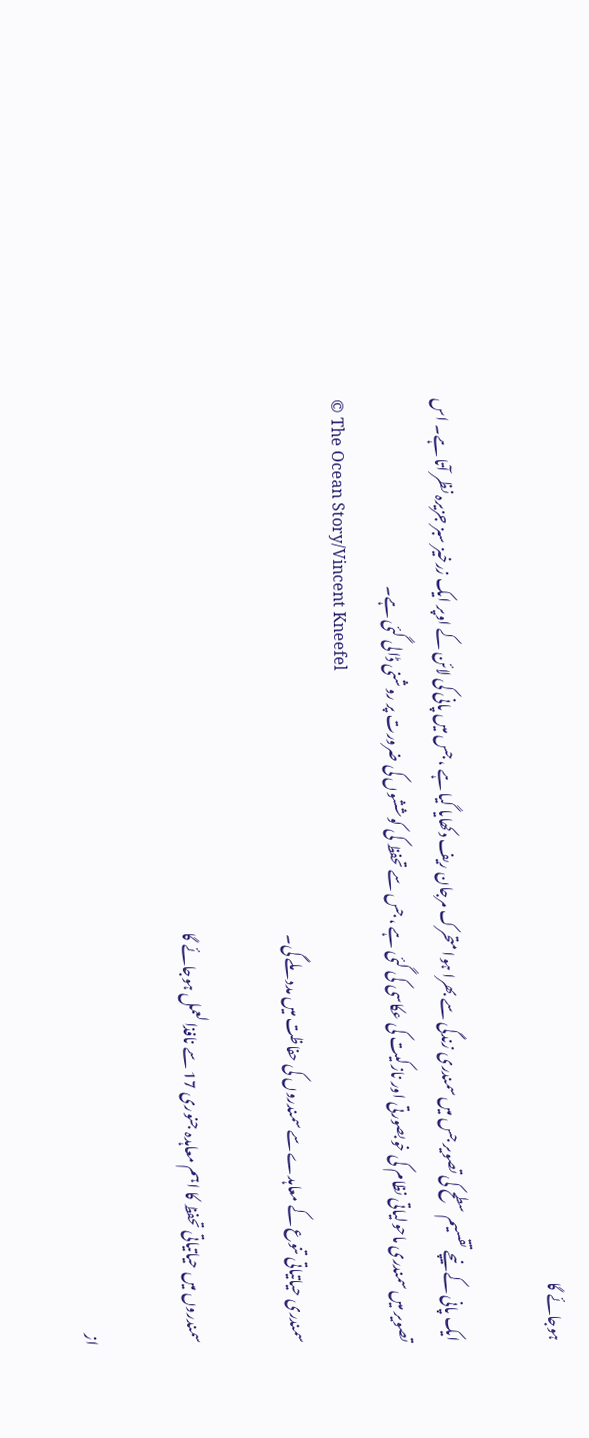ہوجائے گا

ایک پانی کے نیچے تقسیم سطح کی تصویر جس میں سمندری زندگی سے بھرا ہوا متحرک مرجان ریف دکھایا گیا ہے ، جس میں پانی کی لائن کے اوپر ایک زرخیز سبز جزیرہ نظر آتا ہے۔ اس تصویر میں سمندری ماحولیاتی نظام کی خوبصورتی اور نازکیت کی عکاسی کی گئی ہے ، جس سے تحفظ کی کوششوں کی ضرورت پر روشنی ڈالی گئی ہے۔
© The Ocean Story/Vincent Kneefel
سمندری حیاتیاتی تنوع کے معاہدے سے سمندروں کی حفاظت میں مدد ملے گی۔

سمندروں میں حیاتیاتی تحفظ کا اہم معاہدہ جنوری 17 سے نافذالعمل ہوجائے گا

از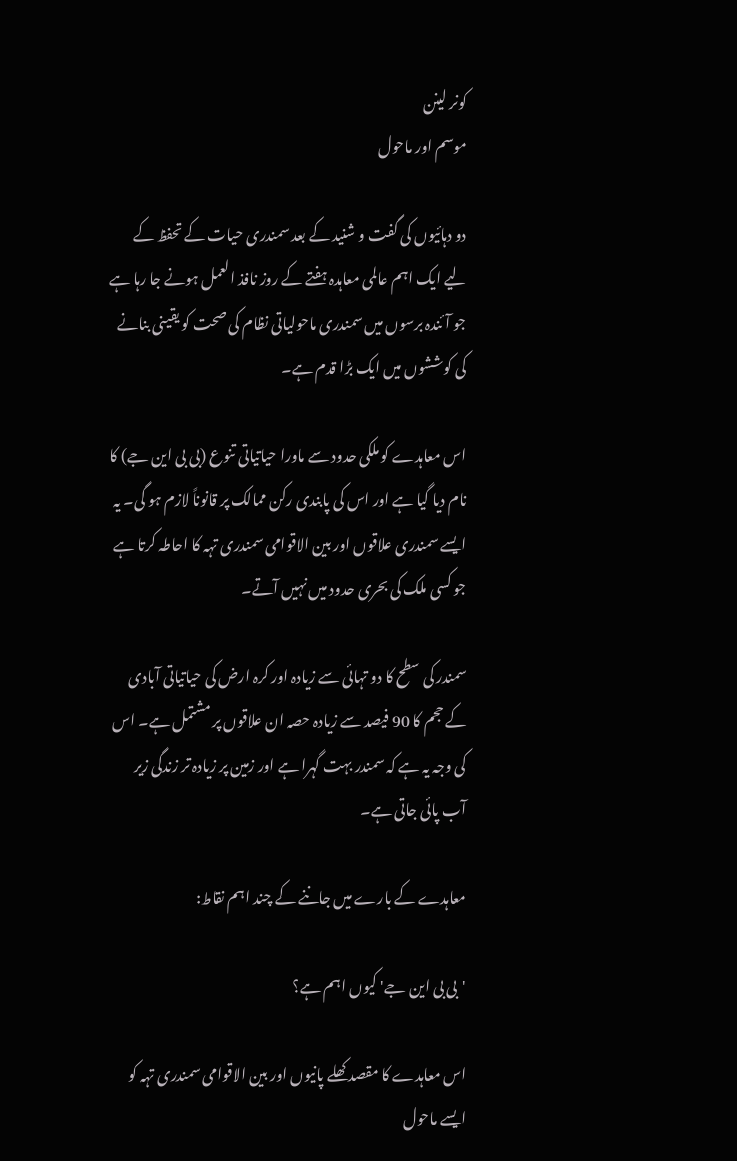کونر لینن
موسم اور ماحول

دو دہائیوں کی گفت و شنید کے بعد سمندری حیات کے تحفظ کے لیے ایک اہم عالمی معاہدہ ہفتے کے روز نافذ العمل ہونے جا رہا ہے جو آئندہ برسوں میں سمندری ماحولیاتی نظام کی صحت کو یقینی بنانے کی کوششوں میں ایک بڑا قدم ہے۔

اس معاہدے کو ملکی حدود سے ماورا حیاتیاتی تنوع (بی بی این جے) کا نام دیا گیا ہے اور اس کی پابندی رکن ممالک پر قانوناً لازم ہو گی۔ یہ ایسے سمندری علاقوں اور بین الاقوامی سمندری تہہ کا احاطہ کرتا ہے جو کسی ملک کی بحری حدود میں نہیں آتے۔

سمندر کی سطح کا دو تہائی سے زیادہ اور کرہ ارض کی حیاتیاتی آبادی کے حجم کا 90 فیصد سے زیادہ حصہ ان علاقوں پر مشتمل ہے۔ اس کی وجہ یہ ہے کہ سمندر بہت گہرا ہے اور زمین پر زیادہ تر زندگی زیر آب پائی جاتی ہے۔

معاہدے کے بارے میں جاننے کے چند اہم نقاط:

'بی بی این جے' کیوں اہم ہے؟

اس معاہدے کا مقصد کھلے پانیوں اور بین الاقوامی سمندری تہہ کو ایسے ماحول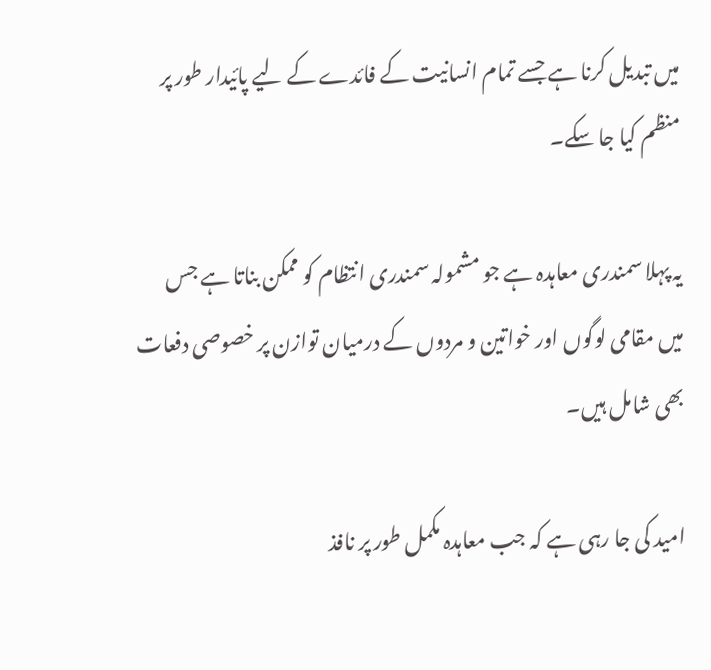میں تبدیل کرنا ہے جسے تمام انسانیت کے فائدے کے لیے پائیدار طور پر منظم کیا جا سکے۔

یہ پہلا سمندری معاہدہ ہے جو مشمولہ سمندری انتظام کو ممکن بناتا ہے جس میں مقامی لوگوں اور خواتین و مردوں کے درمیان توازن پر خصوصی دفعات بھی شامل ہیں۔

امید کی جا رہی ہے کہ جب معاہدہ مکمل طور پر نافذ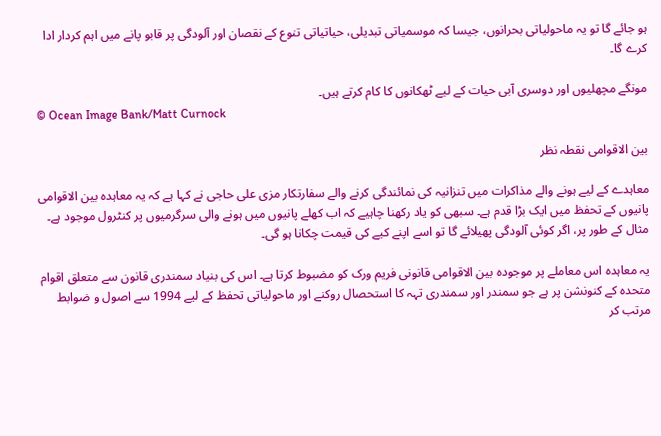ہو جائے گا تو یہ ماحولیاتی بحرانوں، جیسا کہ موسمیاتی تبدیلی، حیاتیاتی تنوع کے نقصان اور آلودگی پر قابو پانے میں اہم کردار ادا کرے گا۔

مونگے مچھلیوں اور دوسری آبی حیات کے لیے ٹھکانوں کا کام کرتے ہیں۔
© Ocean Image Bank/Matt Curnock

بین الاقوامی نقطہ نظر

معاہدے کے لیے ہونے والے مذاکرات میں تنزانیہ کی نمائندگی کرنے والے سفارتکار مزی علی حاجی نے کہا ہے کہ یہ معاہدہ بین الاقوامی پانیوں کے تحفظ میں ایک بڑا قدم ہے۔ سبھی کو یاد رکھنا چاہیے کہ اب کھلے پانیوں میں ہونے والی سرگرمیوں پر کنٹرول موجود ہے۔ مثال کے طور پر، اگر کوئی آلودگی پھیلائے گا تو اسے اپنے کیے کی قیمت چکانا ہو گی۔

یہ معاہدہ اس معاملے پر موجودہ بین الاقوامی قانونی فریم ورک کو مضبوط کرتا ہے۔ اس کی بنیاد سمندری قانون سے متعلق اقوام متحدہ کے کنونشن پر ہے جو سمندر اور سمندری تہہ کا استحصال روکنے اور ماحولیاتی تحفظ کے لیے 1994 سے اصول و ضوابط مرتب کر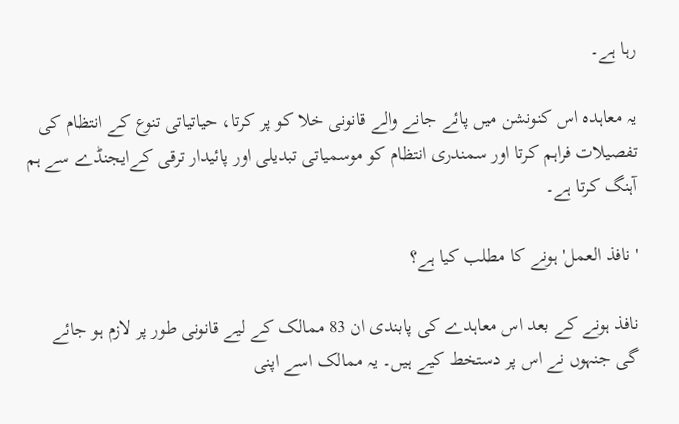رہا ہے۔

یہ معاہدہ اس کنونشن میں پائے جانے والے قانونی خلا کو پر کرتا، حیاتیاتی تنوع کے انتظام کی تفصیلات فراہم کرتا اور سمندری انتظام کو موسمیاتی تبدیلی اور پائیدار ترقی کےایجنڈے سے ہم آہنگ کرتا ہے۔

'نافذ العمل' ہونے کا مطلب کیا ہے؟

نافذ ہونے کے بعد اس معاہدے کی پابندی ان 83 ممالک کے لیے قانونی طور پر لازم ہو جائے گی جنہوں نے اس پر دستخط کیے ہیں۔ یہ ممالک اسے اپنی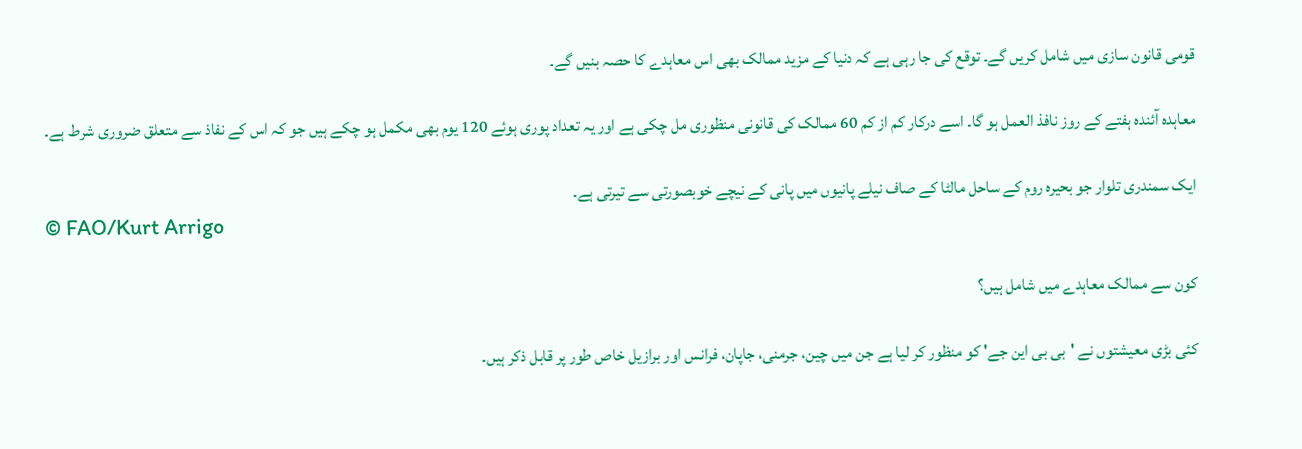قومی قانون سازی میں شامل کریں گے۔ توقع کی جا رہی ہے کہ دنیا کے مزید ممالک بھی اس معاہدے کا حصہ بنیں گے۔

معاہدہ آئندہ ہفتے کے روز نافذ العمل ہو گا۔ اسے درکار کم از کم 60 ممالک کی قانونی منظوری مل چکی ہے اور یہ تعداد پوری ہوئے 120 یوم بھی مکمل ہو چکے ہیں جو کہ اس کے نفاذ سے متعلق ضروری شرط ہے۔

ایک سمندری تلوار جو بحیرہ روم کے ساحل مالٹا کے صاف نیلے پانیوں میں پانی کے نیچے خوبصورتی سے تیرتی ہے۔
© FAO/Kurt Arrigo

کون سے ممالک معاہدے میں شامل ہیں؟

کئی بڑی معیشتوں نے 'بی بی این جے' کو منظور کر لیا ہے جن میں چین، جرمنی، جاپان، فرانس اور برازیل خاص طور پر قابل ذکر ہیں۔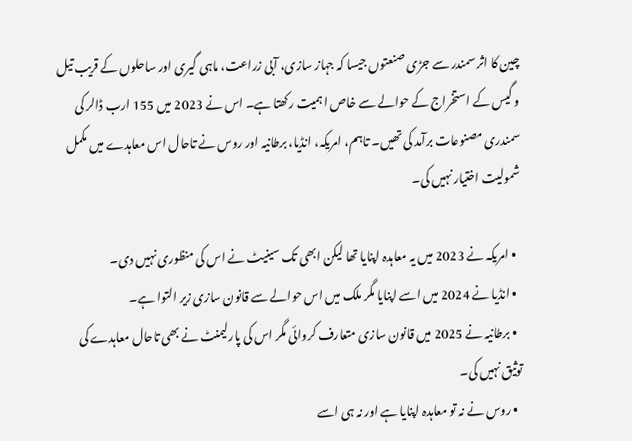چین کا اثر سمندر سے جڑی صنعتوں جیسا کہ جہاز سازی، آبی زراعت، ماہی گیری اور ساحلوں کے قریب تیل و گیس کے استخراج کے حوالے سے خاص اہمیت رکھتا ہے۔ اس نے 2023 میں 155 ارب ڈالر کی سمندری مصنوعات برآمد کی تھیں۔ تاہم، امریکہ، انڈیا، برطانیہ اور روس نے تاحال اس معاہدے میں مکمل شمولیت اختیار نہیں کی۔

  • امریکہ نے 2023 میں یہ معاہدہ اپنایا تھا لیکن ابھی تک سینیٹ نے اس کی منظوری نہیں دی۔
  • انڈیا نے 2024 میں اسے اپنایا مگر ملک میں اس حوالے سے قانون سازی زیر التوا ہے۔
  • برطانیہ نے 2025 میں قانون سازی متعارف کروائی مگر اس کی پارلیمنٹ نے بھی تاحال معاہدے کی توثیق نہیں کی۔
  • روس نے نہ تو معاہدہ اپنایا ہے اور نہ ہی اسے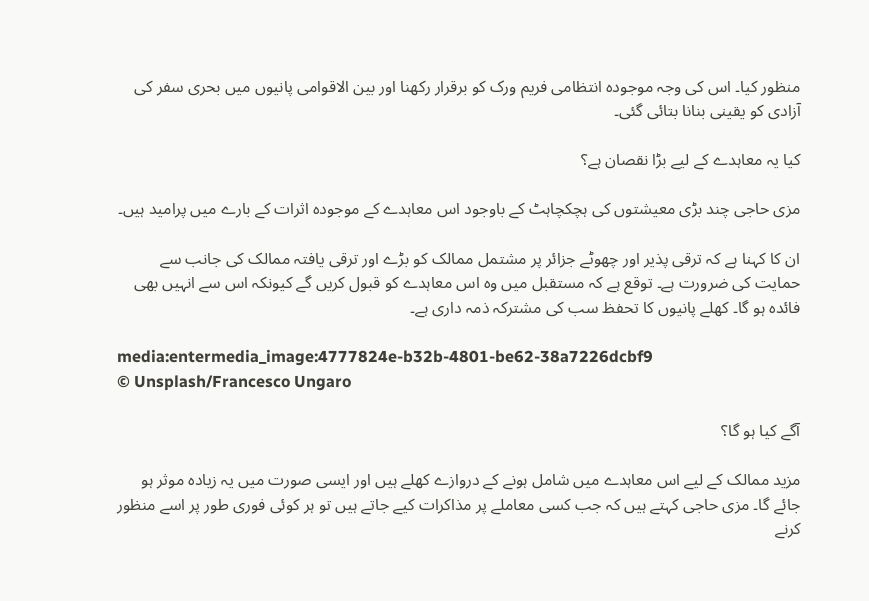منظور کیا۔ اس کی وجہ موجودہ انتظامی فریم ورک کو برقرار رکھنا اور بین الاقوامی پانیوں میں بحری سفر کی آزادی کو یقینی بنانا بتائی گئی۔

کیا یہ معاہدے کے لیے بڑا نقصان ہے؟

مزی حاجی چند بڑی معیشتوں کی ہچکچاہٹ کے باوجود اس معاہدے کے موجودہ اثرات کے بارے میں پرامید ہیں۔

ان کا کہنا ہے کہ ترقی پذیر اور چھوٹے جزائر پر مشتمل ممالک کو بڑے اور ترقی یافتہ ممالک کی جانب سے حمایت کی ضرورت ہے۔ توقع ہے کہ مستقبل میں وہ اس معاہدے کو قبول کریں گے کیونکہ اس سے انہیں بھی فائدہ ہو گا۔ کھلے پانیوں کا تحفظ سب کی مشترکہ ذمہ داری ہے۔

media:entermedia_image:4777824e-b32b-4801-be62-38a7226dcbf9
© Unsplash/Francesco Ungaro

آگے کیا ہو گا؟

مزید ممالک کے لیے اس معاہدے میں شامل ہونے کے دروازے کھلے ہیں اور ایسی صورت میں یہ زیادہ موثر ہو جائے گا۔ مزی حاجی کہتے ہیں کہ جب کسی معاملے پر مذاکرات کیے جاتے ہیں تو ہر کوئی فوری طور پر اسے منظور کرنے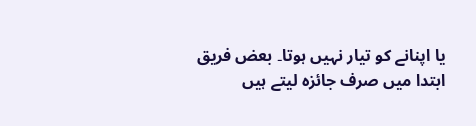یا اپنانے کو تیار نہیں ہوتا۔ بعض فریق ابتدا میں صرف جائزہ لیتے ہیں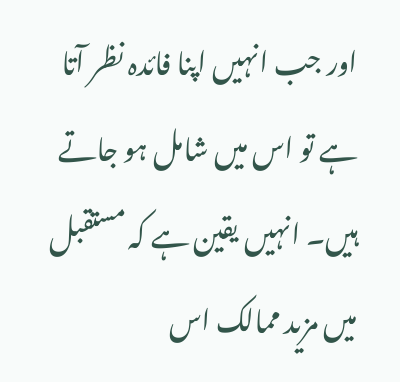اور جب انہیں اپنا فائدہ نظر آتا ہے تو اس میں شامل ہو جاتے ہیں۔ انہیں یقین ہے کہ مستقبل میں مزید ممالک اس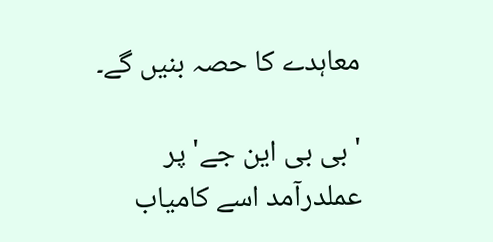معاہدے کا حصہ بنیں گے۔

'بی بی این جے' پر عملدرآمد اسے کامیاب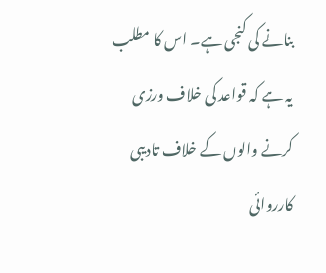بنانے کی کنجی ہے۔ اس کا مطلب یہ ہے کہ قواعد کی خلاف ورزی کرنے والوں کے خلاف تادیبی کارروائی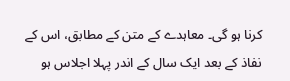کرنا ہو گی۔ معاہدے کے متن کے مطابق، اس کے نفاذ کے بعد ایک سال کے اندر پہلا اجلاس ہو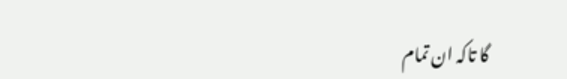گا تاکہ ان تمام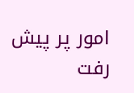امور پر پیش رفت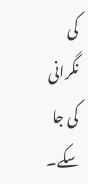کی نگرانی کی جا سکے۔